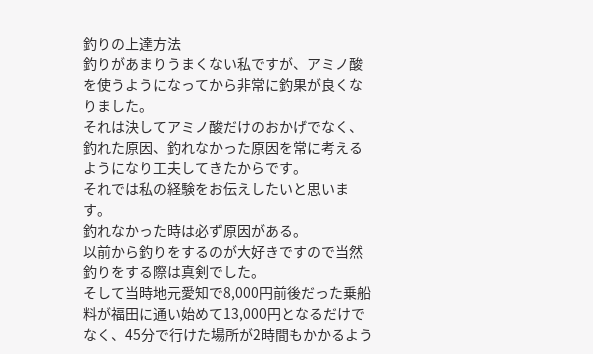釣りの上達方法
釣りがあまりうまくない私ですが、アミノ酸を使うようになってから非常に釣果が良くなりました。
それは決してアミノ酸だけのおかげでなく、釣れた原因、釣れなかった原因を常に考えるようになり工夫してきたからです。
それでは私の経験をお伝えしたいと思います。
釣れなかった時は必ず原因がある。
以前から釣りをするのが大好きですので当然釣りをする際は真剣でした。
そして当時地元愛知で8,000円前後だった乗船料が福田に通い始めて13,000円となるだけでなく、45分で行けた場所が2時間もかかるよう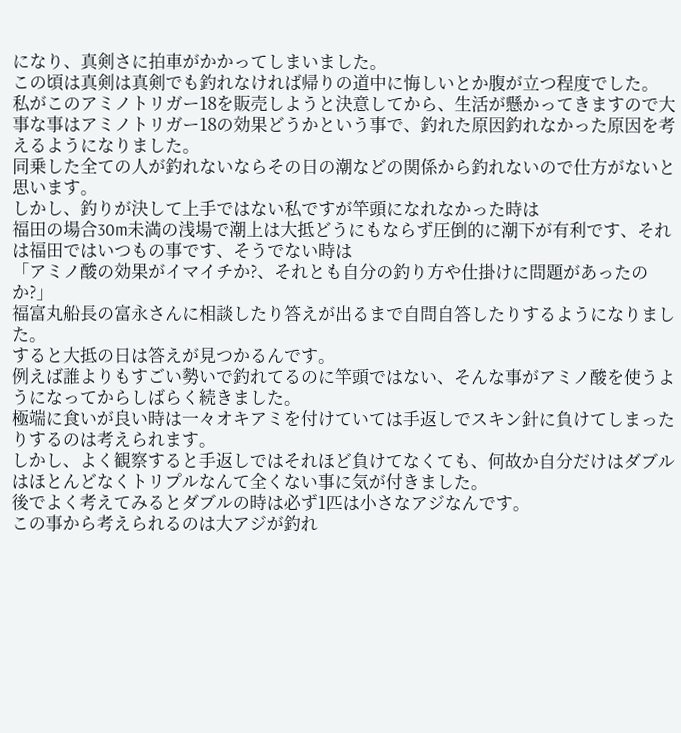になり、真剣さに拍車がかかってしまいました。
この頃は真剣は真剣でも釣れなければ帰りの道中に悔しいとか腹が立つ程度でした。
私がこのアミノトリガー18を販売しようと決意してから、生活が懸かってきますので大事な事はアミノトリガー18の効果どうかという事で、釣れた原因釣れなかった原因を考えるようになりました。
同乗した全ての人が釣れないならその日の潮などの関係から釣れないので仕方がないと思います。
しかし、釣りが決して上手ではない私ですが竿頭になれなかった時は
福田の場合30m未満の浅場で潮上は大抵どうにもならず圧倒的に潮下が有利です、それは福田ではいつもの事です、そうでない時は
「アミノ酸の効果がイマイチか?、それとも自分の釣り方や仕掛けに問題があったのか?」
福富丸船長の富永さんに相談したり答えが出るまで自問自答したりするようになりました。
すると大抵の日は答えが見つかるんです。
例えば誰よりもすごい勢いで釣れてるのに竿頭ではない、そんな事がアミノ酸を使うようになってからしばらく続きました。
極端に食いが良い時は一々オキアミを付けていては手返しでスキン針に負けてしまったりするのは考えられます。
しかし、よく観察すると手返しではそれほど負けてなくても、何故か自分だけはダブルはほとんどなくトリプルなんて全くない事に気が付きました。
後でよく考えてみるとダブルの時は必ず1匹は小さなアジなんです。
この事から考えられるのは大アジが釣れ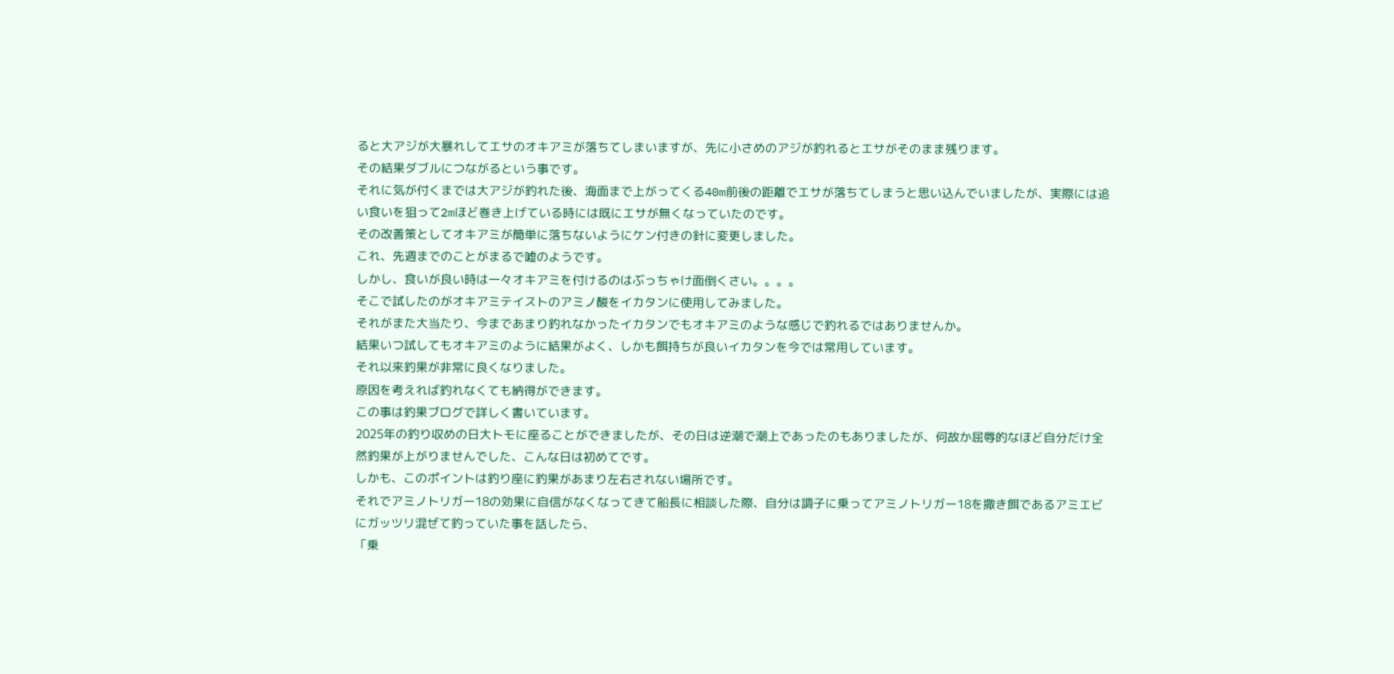ると大アジが大暴れしてエサのオキアミが落ちてしまいますが、先に小さめのアジが釣れるとエサがそのまま残ります。
その結果ダブルにつながるという事です。
それに気が付くまでは大アジが釣れた後、海面まで上がってくる40m前後の距離でエサが落ちてしまうと思い込んでいましたが、実際には追い食いを狙って2mほど巻き上げている時には既にエサが無くなっていたのです。
その改善策としてオキアミが簡単に落ちないようにケン付きの針に変更しました。
これ、先週までのことがまるで嘘のようです。
しかし、食いが良い時は一々オキアミを付けるのはぶっちゃけ面倒くさい。。。。
そこで試したのがオキアミテイストのアミノ酸をイカタンに使用してみました。
それがまた大当たり、今まであまり釣れなかったイカタンでもオキアミのような感じで釣れるではありませんか。
結果いつ試してもオキアミのように結果がよく、しかも餌持ちが良いイカタンを今では常用しています。
それ以来釣果が非常に良くなりました。
原因を考えれば釣れなくても納得ができます。
この事は釣果ブログで詳しく書いています。
2025年の釣り収めの日大トモに座ることができましたが、その日は逆潮で潮上であったのもありましたが、何故か屈辱的なほど自分だけ全然釣果が上がりませんでした、こんな日は初めてです。
しかも、このポイントは釣り座に釣果があまり左右されない場所です。
それでアミノトリガー18の効果に自信がなくなってきて船長に相談した際、自分は調子に乗ってアミノトリガー18を撒き餌であるアミエビにガッツリ混ぜて釣っていた事を話したら、
「乗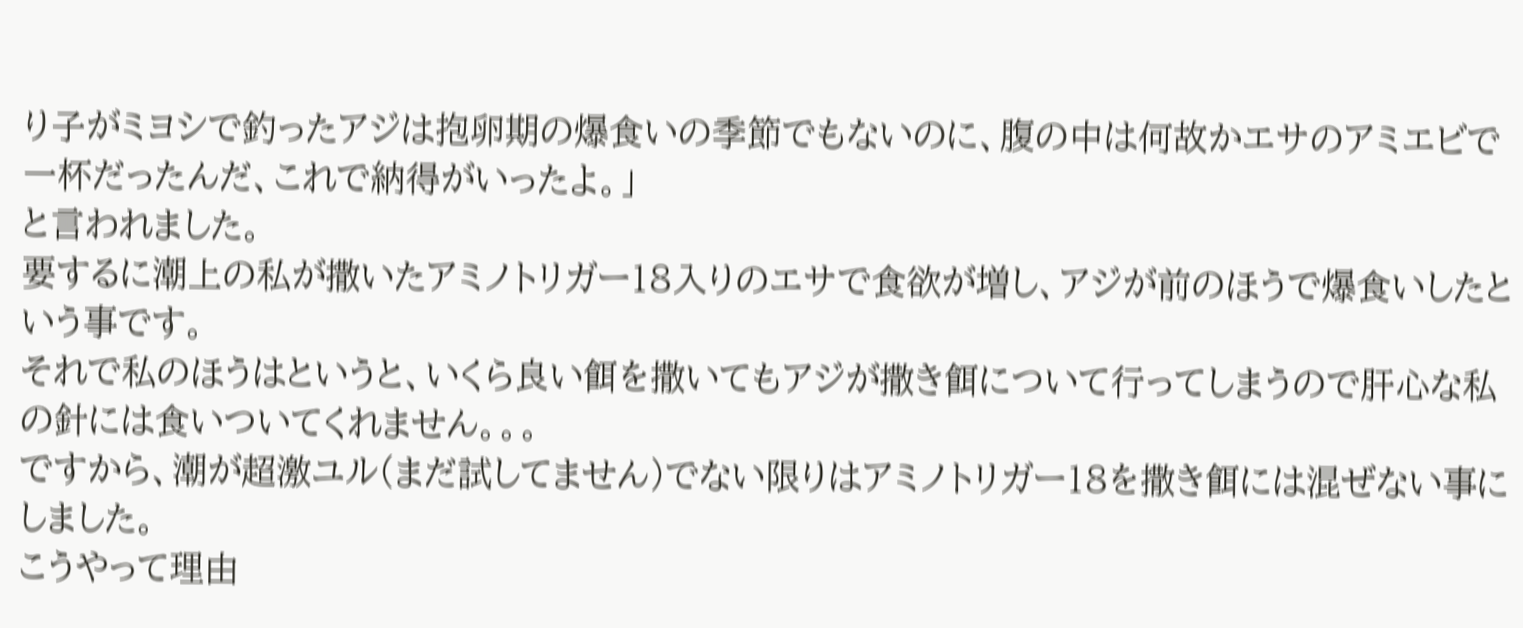り子がミヨシで釣ったアジは抱卵期の爆食いの季節でもないのに、腹の中は何故かエサのアミエビで一杯だったんだ、これで納得がいったよ。」
と言われました。
要するに潮上の私が撒いたアミノトリガー18入りのエサで食欲が増し、アジが前のほうで爆食いしたという事です。
それで私のほうはというと、いくら良い餌を撒いてもアジが撒き餌について行ってしまうので肝心な私の針には食いついてくれません。。。
ですから、潮が超激ユル(まだ試してません)でない限りはアミノトリガー18を撒き餌には混ぜない事にしました。
こうやって理由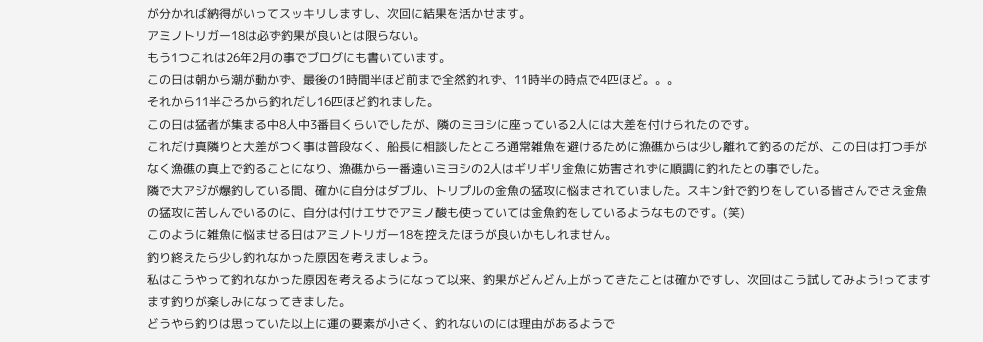が分かれば納得がいってスッキリしますし、次回に結果を活かせます。
アミノトリガー18は必ず釣果が良いとは限らない。
もう1つこれは26年2月の事でブログにも書いています。
この日は朝から潮が動かず、最後の1時間半ほど前まで全然釣れず、11時半の時点で4匹ほど。。。
それから11半ごろから釣れだし16匹ほど釣れました。
この日は猛者が集まる中8人中3番目くらいでしたが、隣のミヨシに座っている2人には大差を付けられたのです。
これだけ真隣りと大差がつく事は普段なく、船長に相談したところ通常雑魚を避けるために漁礁からは少し離れて釣るのだが、この日は打つ手がなく漁礁の真上で釣ることになり、漁礁から一番遠いミヨシの2人はギリギリ金魚に妨害されずに順調に釣れたとの事でした。
隣で大アジが爆釣している間、確かに自分はダブル、トリプルの金魚の猛攻に悩まされていました。スキン針で釣りをしている皆さんでさえ金魚の猛攻に苦しんでいるのに、自分は付けエサでアミノ酸も使っていては金魚釣をしているようなものです。(笑)
このように雑魚に悩ませる日はアミノトリガー18を控えたほうが良いかもしれません。
釣り終えたら少し釣れなかった原因を考えましょう。
私はこうやって釣れなかった原因を考えるようになって以来、釣果がどんどん上がってきたことは確かですし、次回はこう試してみよう!ってますます釣りが楽しみになってきました。
どうやら釣りは思っていた以上に運の要素が小さく、釣れないのには理由があるようで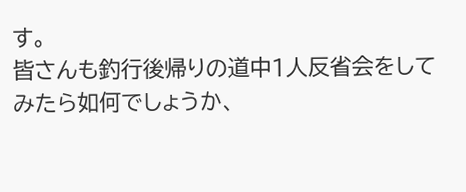す。
皆さんも釣行後帰りの道中1人反省会をしてみたら如何でしょうか、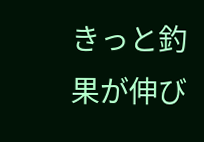きっと釣果が伸び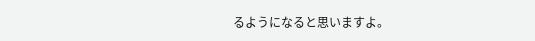るようになると思いますよ。